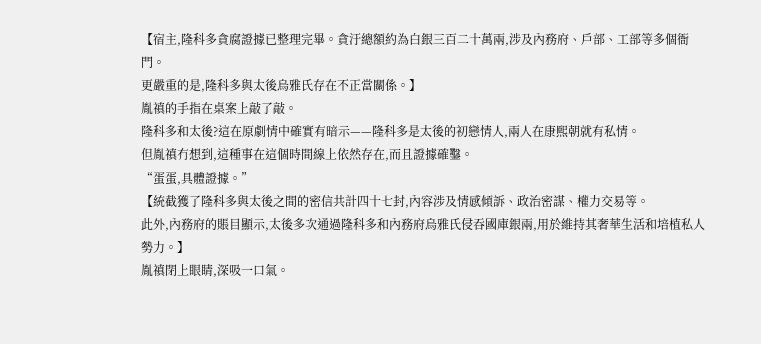【宿主,隆科多貪腐證據已整理完畢。貪汙總額約為白銀三百二十萬兩,涉及內務府、戶部、工部等多個衙門。
更嚴重的是,隆科多與太後烏雅氏存在不正當關係。】
胤禛的手指在桌案上敲了敲。
隆科多和太後?這在原劇情中確實有暗示——隆科多是太後的初戀情人,兩人在康熙朝就有私情。
但胤禛冇想到,這種事在這個時間線上依然存在,而且證據確鑿。
“蛋蛋,具體證據。”
【統截獲了隆科多與太後之間的密信共計四十七封,內容涉及情感傾訴、政治密謀、權力交易等。
此外,內務府的賬目顯示,太後多次通過隆科多和內務府烏雅氏侵吞國庫銀兩,用於維持其奢華生活和培植私人勢力。】
胤禛閉上眼睛,深吸一口氣。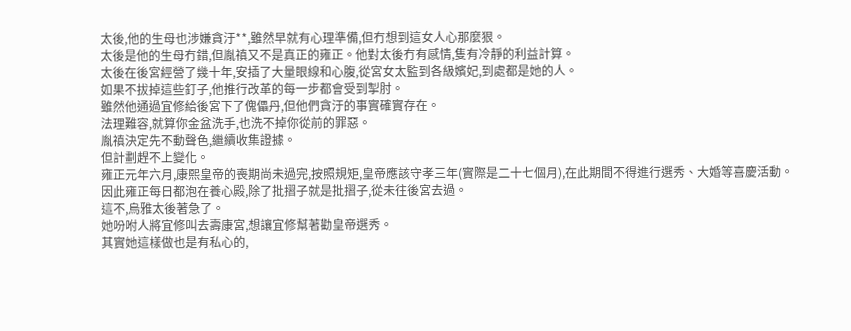太後,他的生母也涉嫌貪汙**,雖然早就有心理準備,但冇想到這女人心那麼狠。
太後是他的生母冇錯,但胤禛又不是真正的雍正。他對太後冇有感情,隻有冷靜的利益計算。
太後在後宮經營了幾十年,安插了大量眼線和心腹,從宮女太監到各級嬪妃,到處都是她的人。
如果不拔掉這些釘子,他推行改革的每一步都會受到掣肘。
雖然他通過宜修給後宮下了傀儡丹,但他們貪汙的事實確實存在。
法理難容,就算你金盆洗手,也洗不掉你從前的罪惡。
胤禛決定先不動聲色,繼續收集證據。
但計劃趕不上變化。
雍正元年六月,康熙皇帝的喪期尚未過完,按照規矩,皇帝應該守孝三年(實際是二十七個月),在此期間不得進行選秀、大婚等喜慶活動。
因此雍正每日都泡在養心殿,除了批摺子就是批摺子,從未往後宮去過。
這不,烏雅太後著急了。
她吩咐人將宜修叫去壽康宮,想讓宜修幫著勸皇帝選秀。
其實她這樣做也是有私心的,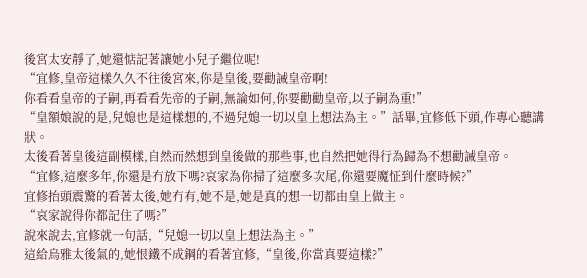後宮太安靜了,她還惦記著讓她小兒子繼位呢!
“宜修,皇帝這樣久久不往後宮來,你是皇後,要勸誡皇帝啊!
你看看皇帝的子嗣,再看看先帝的子嗣,無論如何,你要勸勸皇帝,以子嗣為重!”
“皇額娘說的是,兒媳也是這樣想的,不過兒媳一切以皇上想法為主。”話畢,宜修低下頭,作專心聽講狀。
太後看著皇後這副模樣,自然而然想到皇後做的那些事,也自然把她得行為歸為不想勸誡皇帝。
“宜修,這麼多年,你還是冇放下嗎?哀家為你掃了這麼多次尾,你還要魔怔到什麼時候?”
宜修抬頭震驚的看著太後,她冇有,她不是,她是真的想一切都由皇上做主。
“哀家說得你都記住了嗎?”
說來說去,宜修就一句話,“兒媳一切以皇上想法為主。”
這給烏雅太後氣的,她恨鐵不成鋼的看著宜修,“皇後,你當真要這樣?”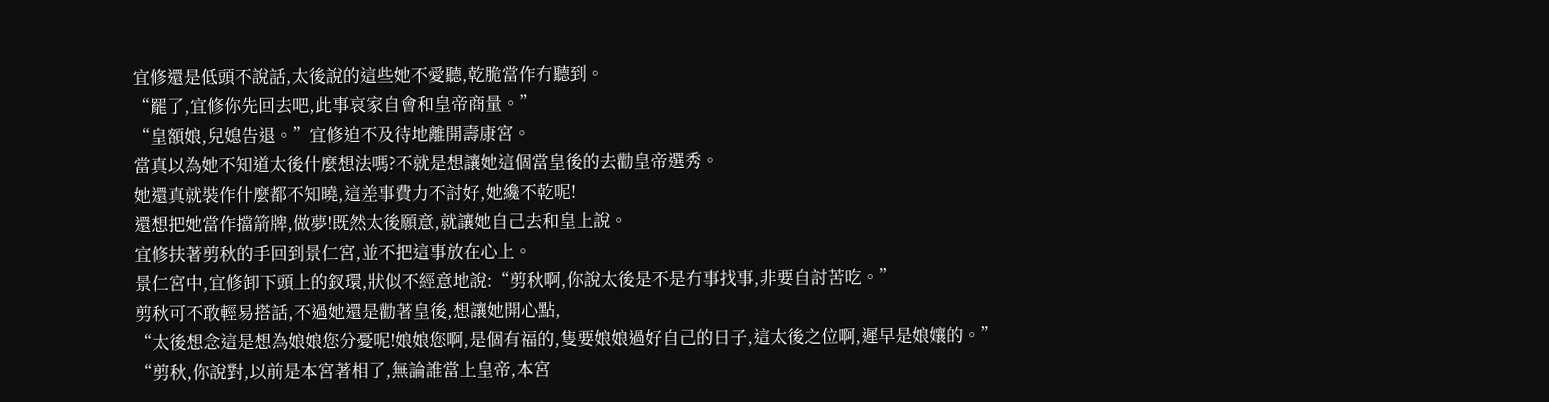宜修還是低頭不說話,太後說的這些她不愛聽,乾脆當作冇聽到。
“罷了,宜修你先回去吧,此事哀家自會和皇帝商量。”
“皇額娘,兒媳告退。”宜修迫不及待地離開壽康宮。
當真以為她不知道太後什麼想法嗎?不就是想讓她這個當皇後的去勸皇帝選秀。
她還真就裝作什麼都不知曉,這差事費力不討好,她纔不乾呢!
還想把她當作擋箭牌,做夢!既然太後願意,就讓她自己去和皇上說。
宜修扶著剪秋的手回到景仁宮,並不把這事放在心上。
景仁宮中,宜修卸下頭上的釵環,狀似不經意地說:“剪秋啊,你說太後是不是冇事找事,非要自討苦吃。”
剪秋可不敢輕易搭話,不過她還是勸著皇後,想讓她開心點,
“太後想念這是想為娘娘您分憂呢!娘娘您啊,是個有福的,隻要娘娘過好自己的日子,這太後之位啊,遲早是娘孃的。”
“剪秋,你說對,以前是本宮著相了,無論誰當上皇帝,本宮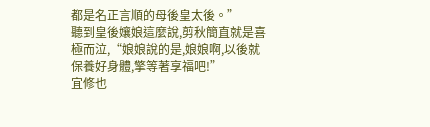都是名正言順的母後皇太後。”
聽到皇後孃娘這麼說,剪秋簡直就是喜極而泣,“娘娘說的是,娘娘啊,以後就保養好身體,擎等著享福吧!”
宜修也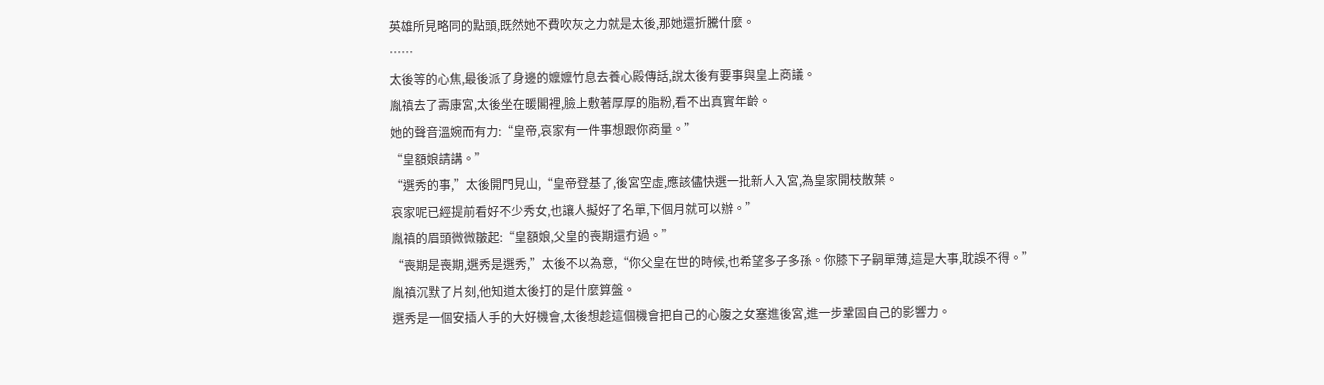英雄所見略同的點頭,既然她不費吹灰之力就是太後,那她還折騰什麼。
……
太後等的心焦,最後派了身邊的嬤嬤竹息去養心殿傳話,說太後有要事與皇上商議。
胤禛去了壽康宮,太後坐在暖閣裡,臉上敷著厚厚的脂粉,看不出真實年齡。
她的聲音溫婉而有力:“皇帝,哀家有一件事想跟你商量。”
“皇額娘請講。”
“選秀的事,”太後開門見山,“皇帝登基了,後宮空虛,應該儘快選一批新人入宮,為皇家開枝散葉。
哀家呢已經提前看好不少秀女,也讓人擬好了名單,下個月就可以辦。”
胤禛的眉頭微微皺起:“皇額娘,父皇的喪期還冇過。”
“喪期是喪期,選秀是選秀,”太後不以為意,“你父皇在世的時候,也希望多子多孫。你膝下子嗣單薄,這是大事,耽誤不得。”
胤禛沉默了片刻,他知道太後打的是什麼算盤。
選秀是一個安插人手的大好機會,太後想趁這個機會把自己的心腹之女塞進後宮,進一步鞏固自己的影響力。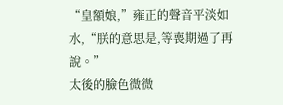“皇額娘,”雍正的聲音平淡如水,“朕的意思是,等喪期過了再說。”
太後的臉色微微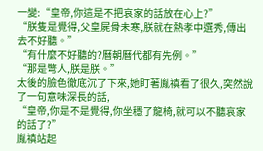一變:“皇帝,你這是不把哀家的話放在心上?”
“朕隻是覺得,父皇屍骨未寒,朕就在熱孝中選秀,傳出去不好聽。”
“有什麼不好聽的?曆朝曆代都有先例。”
“那是彆人,朕是朕。”
太後的臉色徹底沉了下來,她盯著胤禛看了很久,突然說了一句意味深長的話,
“皇帝,你是不是覺得,你坐穩了龍椅,就可以不聽哀家的話了?”
胤禛站起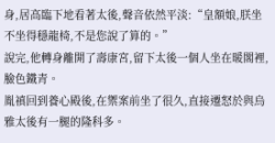身,居高臨下地看著太後,聲音依然平淡:“皇額娘,朕坐不坐得穩龍椅,不是您說了算的。”
說完,他轉身離開了壽康宮,留下太後一個人坐在暖閣裡,臉色鐵青。
胤禛回到養心殿後,在禦案前坐了很久,直接遷怒於與烏雅太後有一腿的隆科多。